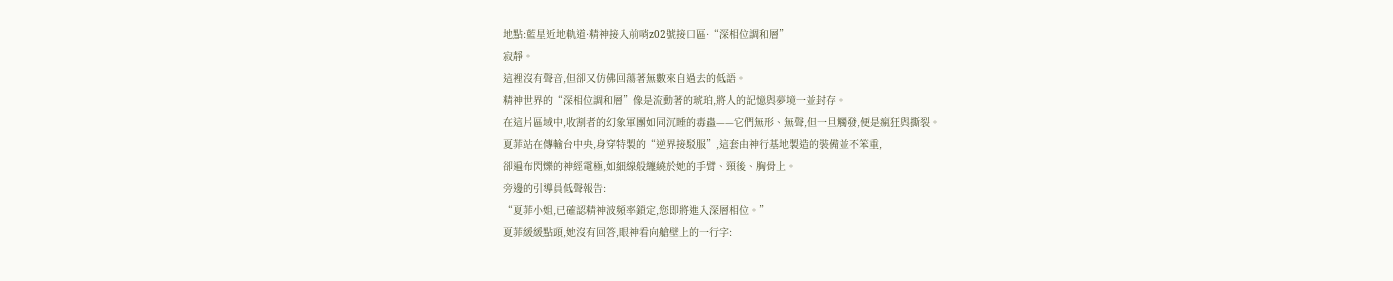地點:藍星近地軌道·精神接入前哨z02號接口區·“深相位調和層”
寂靜。
這裡沒有聲音,但卻又仿佛回蕩著無數來自過去的低語。
精神世界的“深相位調和層”像是流動著的琥珀,將人的記憶與夢境一並封存。
在這片區域中,收割者的幻象軍團如同沉睡的毒蟲——它們無形、無聲,但一旦觸發,便是瘋狂與撕裂。
夏菲站在傳輸台中央,身穿特製的“逆界接駁服”,這套由神行基地製造的裝備並不笨重,
卻遍布閃爍的神經電極,如細線般纏繞於她的手臂、頸後、胸骨上。
旁邊的引導員低聲報告:
“夏菲小姐,已確認精神波頻率鎖定,您即將進入深層相位。”
夏菲緩緩點頭,她沒有回答,眼神看向艙壁上的一行字: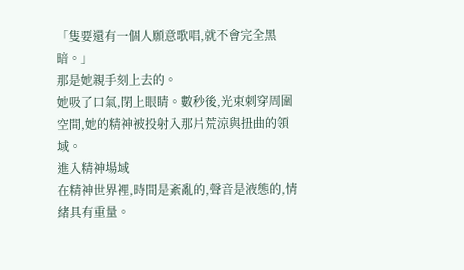「隻要還有一個人願意歌唱,就不會完全黑暗。」
那是她親手刻上去的。
她吸了口氣,閉上眼睛。數秒後,光束刺穿周圍空間,她的精神被投射入那片荒涼與扭曲的領域。
進入精神場域
在精神世界裡,時間是紊亂的,聲音是液態的,情緒具有重量。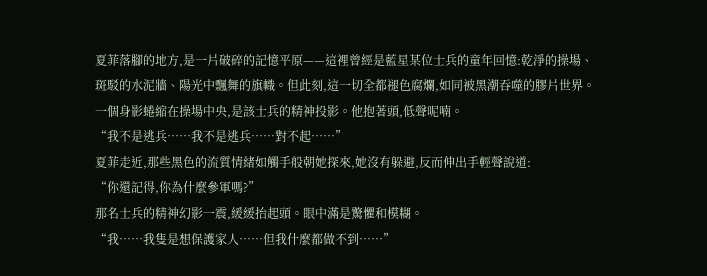夏菲落腳的地方,是一片破碎的記憶平原——這裡曾經是藍星某位士兵的童年回憶:乾淨的操場、
斑駁的水泥牆、陽光中飄舞的旗幟。但此刻,這一切全都褪色腐爛,如同被黑潮吞噬的膠片世界。
一個身影蜷縮在操場中央,是該士兵的精神投影。他抱著頭,低聲呢喃。
“我不是逃兵……我不是逃兵……對不起……”
夏菲走近,那些黑色的流質情緒如觸手般朝她探來,她沒有躲避,反而伸出手輕聲說道:
“你還記得,你為什麼參軍嗎?”
那名士兵的精神幻影一震,緩緩抬起頭。眼中滿是驚懼和模糊。
“我……我隻是想保護家人……但我什麼都做不到……”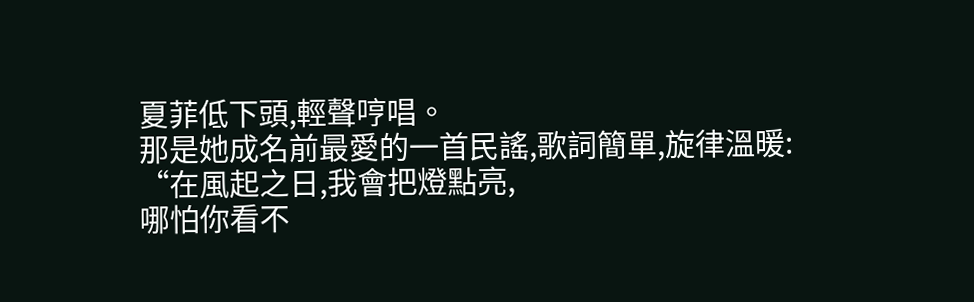夏菲低下頭,輕聲哼唱。
那是她成名前最愛的一首民謠,歌詞簡單,旋律溫暖:
“在風起之日,我會把燈點亮,
哪怕你看不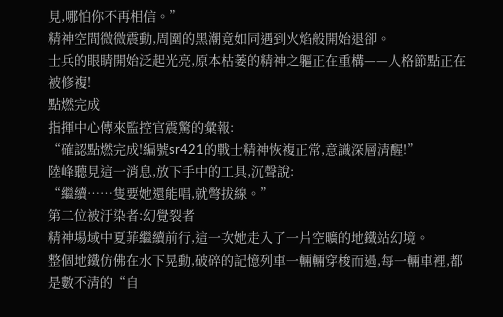見,哪怕你不再相信。”
精神空間微微震動,周圍的黑潮竟如同遇到火焰般開始退卻。
士兵的眼睛開始泛起光亮,原本枯萎的精神之軀正在重構——人格節點正在被修複!
點燃完成
指揮中心傳來監控官震驚的彙報:
“確認點燃完成!編號sr421的戰士精神恢複正常,意識深層清醒!”
陸峰聽見這一消息,放下手中的工具,沉聲說:
“繼續……隻要她還能唱,就彆拔線。”
第二位被汙染者:幻覺裂者
精神場域中夏菲繼續前行,這一次她走入了一片空曠的地鐵站幻境。
整個地鐵仿佛在水下晃動,破碎的記憶列車一輛輛穿梭而過,每一輛車裡,都是數不清的“自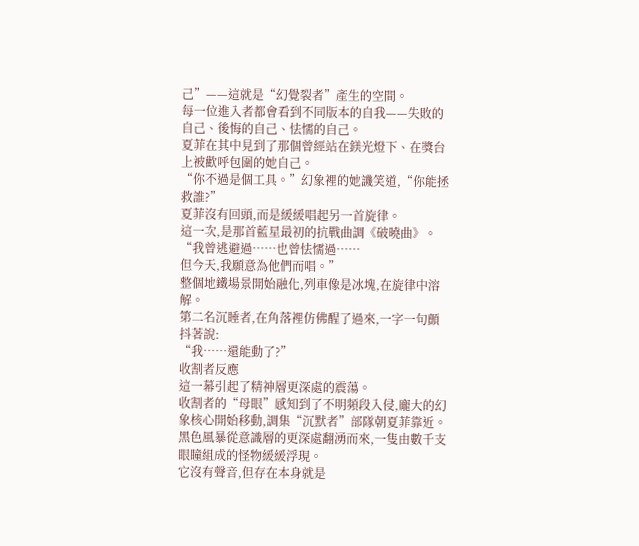己”——這就是“幻覺裂者”產生的空間。
每一位進入者都會看到不同版本的自我——失敗的自己、後悔的自己、怯懦的自己。
夏菲在其中見到了那個曾經站在鎂光燈下、在獎台上被歡呼包圍的她自己。
“你不過是個工具。”幻象裡的她譏笑道,“你能拯救誰?”
夏菲沒有回頭,而是緩緩唱起另一首旋律。
這一次,是那首藍星最初的抗戰曲調《破曉曲》。
“我曾逃避過……也曾怯懦過……
但今天,我願意為他們而唱。”
整個地鐵場景開始融化,列車像是冰塊,在旋律中溶解。
第二名沉睡者,在角落裡仿佛醒了過來,一字一句顫抖著說:
“我……還能動了?”
收割者反應
這一幕引起了精神層更深處的震蕩。
收割者的“母眼”感知到了不明頻段入侵,龐大的幻象核心開始移動,調集“沉默者”部隊朝夏菲靠近。
黑色風暴從意識層的更深處翻湧而來,一隻由數千支眼瞳組成的怪物緩緩浮現。
它沒有聲音,但存在本身就是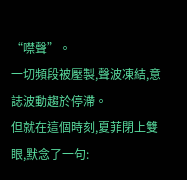“噤聲”。
一切頻段被壓製,聲波凍結,意誌波動趨於停滯。
但就在這個時刻,夏菲閉上雙眼,默念了一句: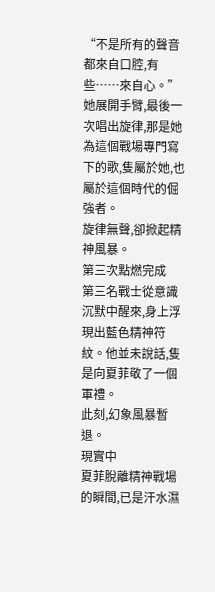“不是所有的聲音都來自口腔,有些……來自心。”
她展開手臂,最後一次唱出旋律,那是她為這個戰場專門寫下的歌,隻屬於她,也屬於這個時代的倔強者。
旋律無聲,卻掀起精神風暴。
第三次點燃完成
第三名戰士從意識沉默中醒來,身上浮現出藍色精神符紋。他並未說話,隻是向夏菲敬了一個軍禮。
此刻,幻象風暴暫退。
現實中
夏菲脫離精神戰場的瞬間,已是汗水濕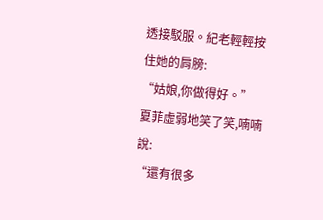透接駁服。紀老輕輕按住她的肩膀:
“姑娘,你做得好。”
夏菲虛弱地笑了笑,喃喃說:
“還有很多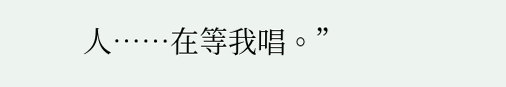人……在等我唱。”